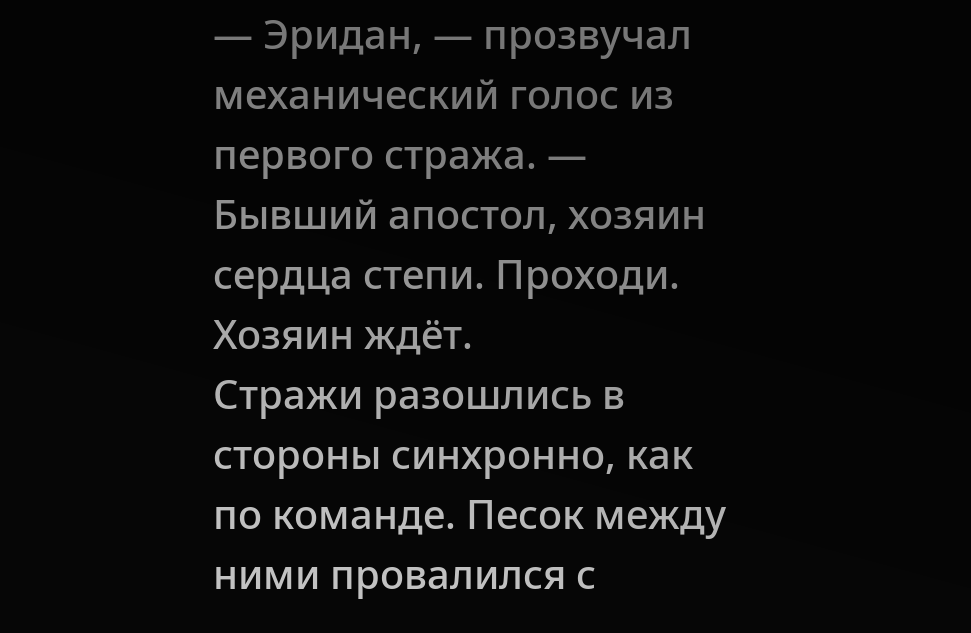— Эридан, — прозвучал механический голос из первого стража. — Бывший апостол, хозяин сердца степи. Проходи. Хозяин ждёт.
Стражи разошлись в стороны синхронно, как по команде. Песок между ними провалился с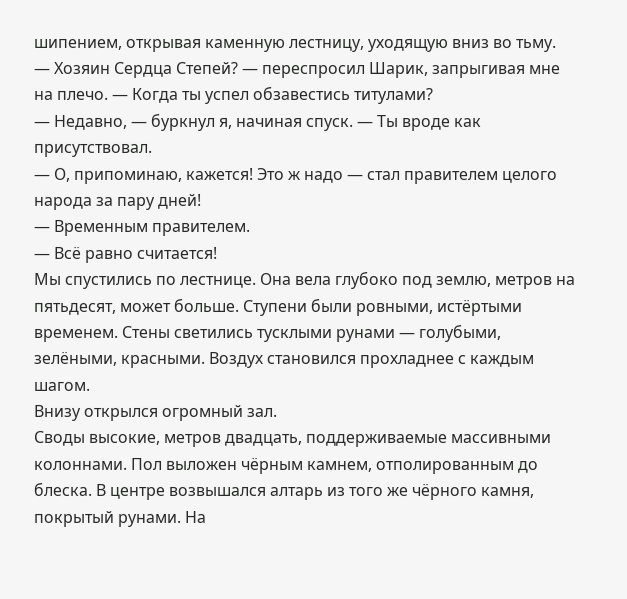шипением, открывая каменную лестницу, уходящую вниз во тьму.
— Хозяин Сердца Степей? — переспросил Шарик, запрыгивая мне на плечо. — Когда ты успел обзавестись титулами?
— Недавно, — буркнул я, начиная спуск. — Ты вроде как присутствовал.
— О, припоминаю, кажется! Это ж надо — стал правителем целого народа за пару дней!
— Временным правителем.
— Всё равно считается!
Мы спустились по лестнице. Она вела глубоко под землю, метров на пятьдесят, может больше. Ступени были ровными, истёртыми временем. Стены светились тусклыми рунами — голубыми, зелёными, красными. Воздух становился прохладнее с каждым шагом.
Внизу открылся огромный зал.
Своды высокие, метров двадцать, поддерживаемые массивными колоннами. Пол выложен чёрным камнем, отполированным до блеска. В центре возвышался алтарь из того же чёрного камня, покрытый рунами. На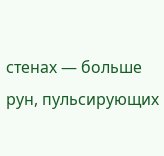стенах — больше рун, пульсирующих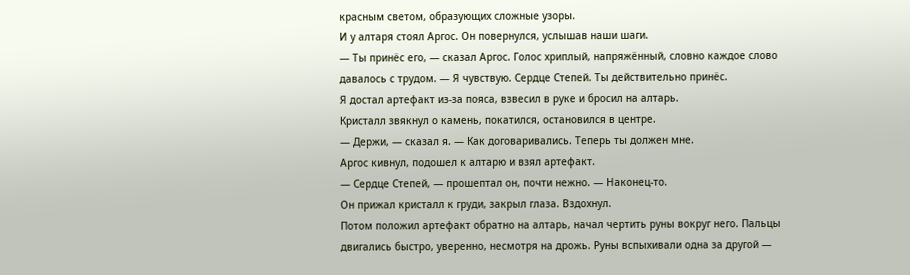красным светом, образующих сложные узоры.
И у алтаря стоял Аргос. Он повернулся, услышав наши шаги.
— Ты принёс его, — сказал Аргос. Голос хриплый, напряжённый, словно каждое слово давалось с трудом. — Я чувствую. Сердце Степей. Ты действительно принёс.
Я достал артефакт из-за пояса, взвесил в руке и бросил на алтарь.
Кристалл звякнул о камень, покатился, остановился в центре.
— Держи, — сказал я. — Как договаривались. Теперь ты должен мне.
Аргос кивнул, подошел к алтарю и взял артефакт.
— Сердце Степей, — прошептал он, почти нежно. — Наконец-то.
Он прижал кристалл к груди, закрыл глаза. Вздохнул.
Потом положил артефакт обратно на алтарь, начал чертить руны вокруг него. Пальцы двигались быстро, уверенно, несмотря на дрожь. Руны вспыхивали одна за другой —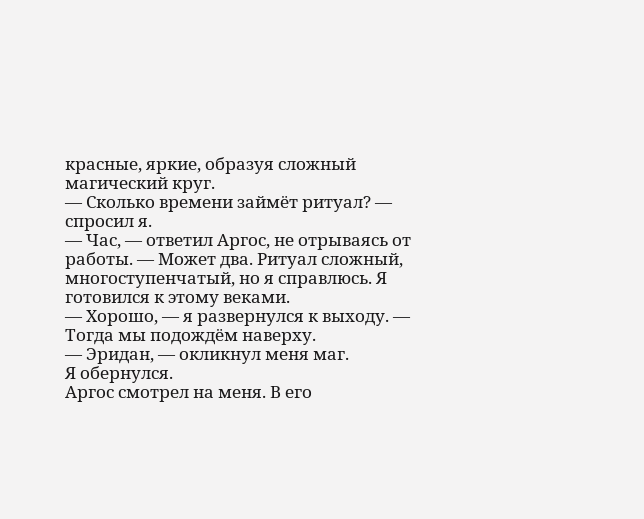красные, яркие, образуя сложный магический круг.
— Сколько времени займёт ритуал? — спросил я.
— Час, — ответил Аргос, не отрываясь от работы. — Может два. Ритуал сложный, многоступенчатый, но я справлюсь. Я готовился к этому веками.
— Хорошо, — я развернулся к выходу. — Тогда мы подождём наверху.
— Эридан, — окликнул меня маг.
Я обернулся.
Аргос смотрел на меня. В его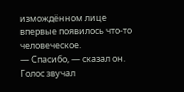измождённом лице впервые появилось что-то человеческое.
— Спасибо, — сказал он. Голос звучал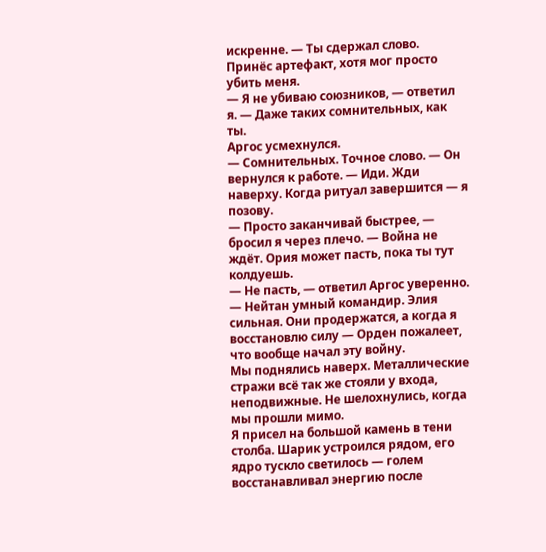искренне. — Ты сдержал слово. Принёс артефакт, хотя мог просто убить меня.
— Я не убиваю союзников, — ответил я. — Даже таких сомнительных, как ты.
Аргос усмехнулся.
— Сомнительных. Точное слово. — Он вернулся к работе. — Иди. Жди наверху. Когда ритуал завершится — я позову.
— Просто заканчивай быстрее, — бросил я через плечо. — Война не ждёт. Ория может пасть, пока ты тут колдуешь.
— Не пасть, — ответил Аргос уверенно. — Нейтан умный командир. Элия сильная. Они продержатся, а когда я восстановлю силу — Орден пожалеет, что вообще начал эту войну.
Мы поднялись наверх. Металлические стражи всё так же стояли у входа, неподвижные. Не шелохнулись, когда мы прошли мимо.
Я присел на большой камень в тени столба. Шарик устроился рядом, его ядро тускло светилось — голем восстанавливал энергию после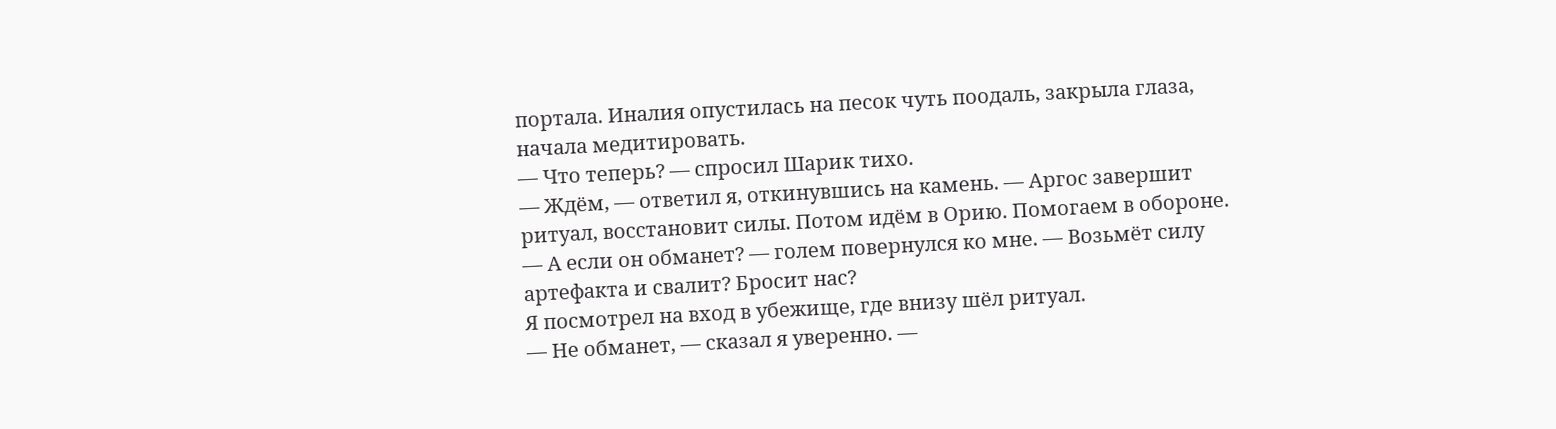портала. Иналия опустилась на песок чуть поодаль, закрыла глаза, начала медитировать.
— Что теперь? — спросил Шарик тихо.
— Ждём, — ответил я, откинувшись на камень. — Аргос завершит ритуал, восстановит силы. Потом идём в Орию. Помогаем в обороне.
— А если он обманет? — голем повернулся ко мне. — Возьмёт силу артефакта и свалит? Бросит нас?
Я посмотрел на вход в убежище, где внизу шёл ритуал.
— Не обманет, — сказал я уверенно. —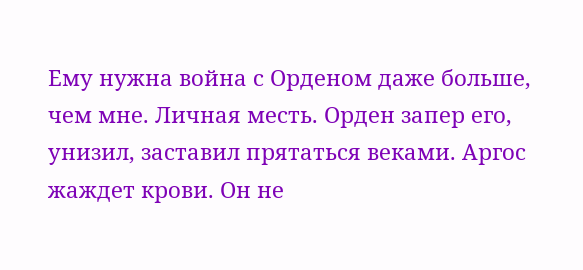Ему нужна война с Орденом даже больше, чем мне. Личная месть. Орден запер его, унизил, заставил прятаться веками. Аргос жаждет крови. Он не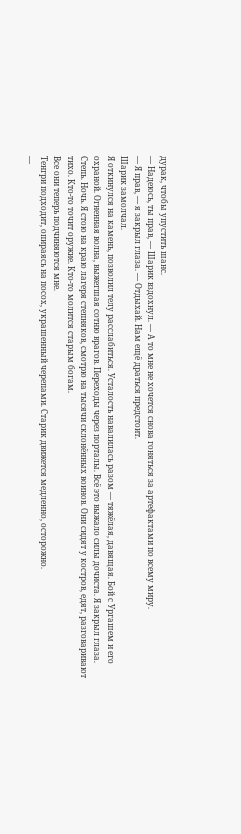дурак, чтобы упустить шанс.
— Надеюсь, ты прав, — Шарик вздохнул. — А то мне не хочется снова гоняться за артефактами по всему миру.
— Я прав, — я закрыл глаза. — Отдыхай. Нам ещё драться предстоит.
Шарик замолчал.
Я откинулся на камень, позволил телу расслабиться. Усталость навалилась разом — тяжёлая, давящая. Бой с Ургашем и его охраной. Огненная волна, выжегшая сотню врагов. Переходы через порталы. Всё это выжало силы дочиста. Я закрыл глаза.
Степь. Ночь. Я стою на краю лагеря степняков, смотрю на тысячи склонённых воинов. Они сидят у костров, едят, разговаривают тихо. Кто-то точит оружие. Кто-то молится старым богам.
Все они теперь подчиняются мне.
Тенгри подходит, опираясь на посох, украшенный черепами. Старик движется медленно, осторожно.
—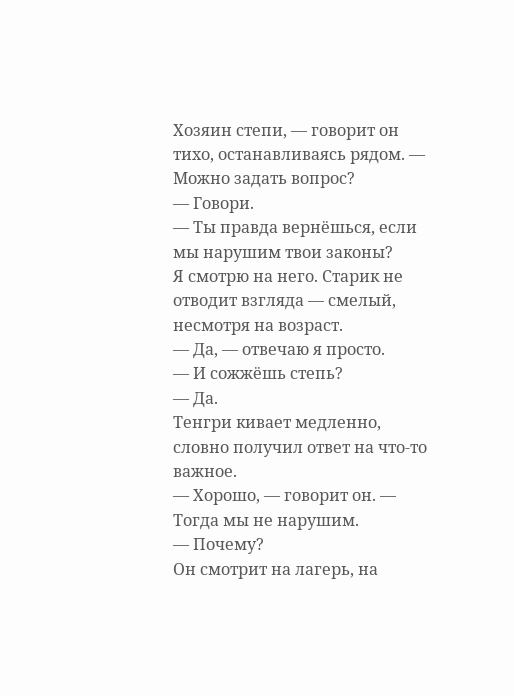Хозяин степи, — говорит он тихо, останавливаясь рядом. — Можно задать вопрос?
— Говори.
— Ты правда вернёшься, если мы нарушим твои законы?
Я смотрю на него. Старик не отводит взгляда — смелый, несмотря на возраст.
— Да, — отвечаю я просто.
— И сожжёшь степь?
— Да.
Тенгри кивает медленно, словно получил ответ на что-то важное.
— Хорошо, — говорит он. — Тогда мы не нарушим.
— Почему?
Он смотрит на лагерь, на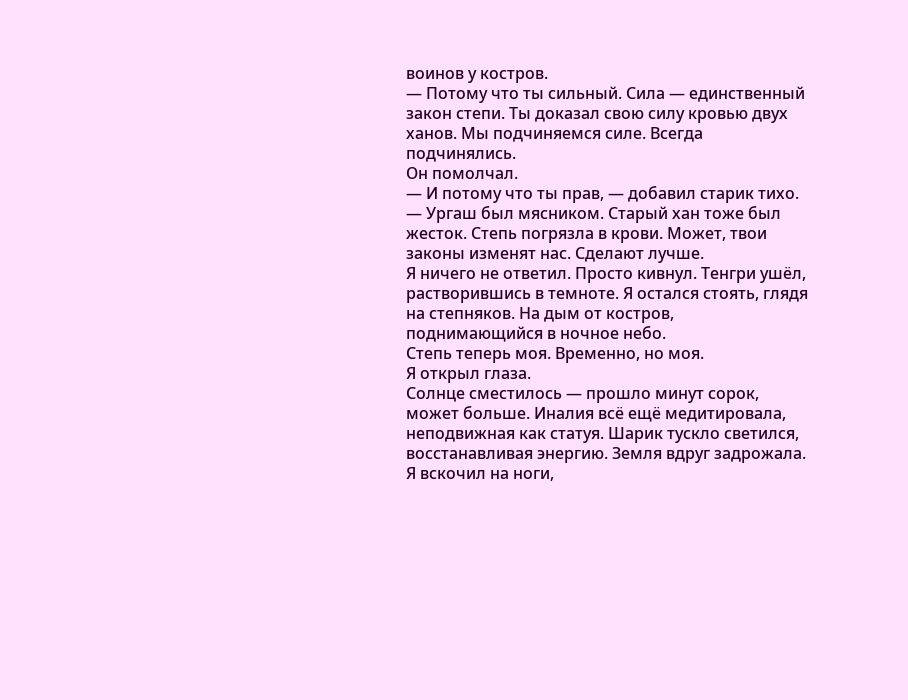воинов у костров.
— Потому что ты сильный. Сила — единственный закон степи. Ты доказал свою силу кровью двух ханов. Мы подчиняемся силе. Всегда подчинялись.
Он помолчал.
— И потому что ты прав, — добавил старик тихо. — Ургаш был мясником. Старый хан тоже был жесток. Степь погрязла в крови. Может, твои законы изменят нас. Сделают лучше.
Я ничего не ответил. Просто кивнул. Тенгри ушёл, растворившись в темноте. Я остался стоять, глядя на степняков. На дым от костров, поднимающийся в ночное небо.
Степь теперь моя. Временно, но моя.
Я открыл глаза.
Солнце сместилось — прошло минут сорок, может больше. Иналия всё ещё медитировала, неподвижная как статуя. Шарик тускло светился, восстанавливая энергию. Земля вдруг задрожала.
Я вскочил на ноги,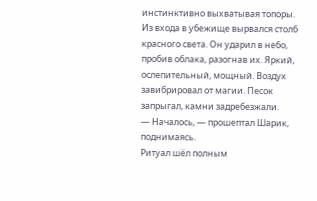инстинктивно выхватывая топоры.
Из входа в убежище вырвался столб красного света. Он ударил в небо, пробив облака, разогнав их. Яркий, ослепительный, мощный. Воздух завибрировал от магии. Песок запрыгал, камни задребезжали.
— Началось, — прошептал Шарик, поднимаясь.
Ритуал шёл полным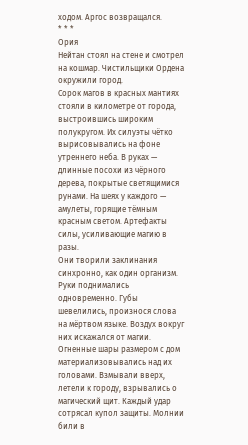ходом. Аргос возвращался.
* * *
Ория
Нейтан стоял на стене и смотрел на кошмар. Чистильщики Ордена окружили город.
Сорок магов в красных мантиях стояли в километре от города, выстроившись широким полукругом. Их силуэты чётко вырисовывались на фоне утреннего неба. В руках — длинные посохи из чёрного дерева, покрытые светящимися рунами. На шеях у каждого — амулеты, горящие тёмным красным светом. Артефакты силы, усиливающие магию в разы.
Они творили заклинания синхронно, как один организм. Руки поднимались одновременно. Губы шевелились, произнося слова на мёртвом языке. Воздух вокруг них искажался от магии.
Огненные шары размером с дом материализовывались над их головами. Взмывали вверх, летели к городу, взрывались о магический щит. Каждый удар сотрясал купол защиты. Молнии били в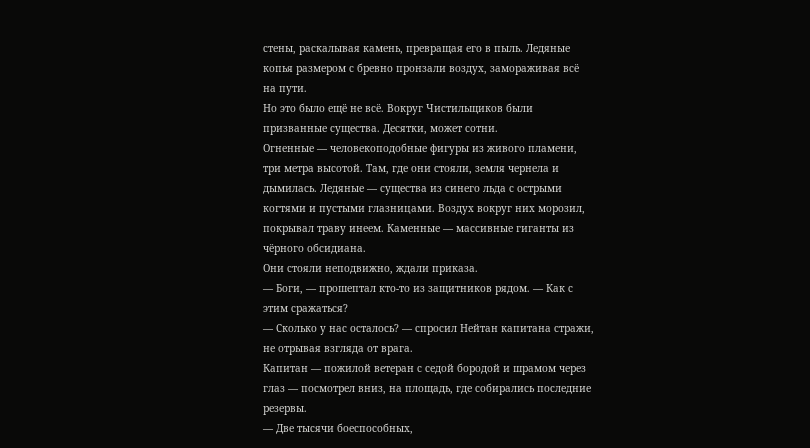стены, раскалывая камень, превращая его в пыль. Ледяные копья размером с бревно пронзали воздух, замораживая всё на пути.
Но это было ещё не всё. Вокруг Чистильщиков были призванные существа. Десятки, может сотни.
Огненные — человекоподобные фигуры из живого пламени, три метра высотой. Там, где они стояли, земля чернела и дымилась. Ледяные — существа из синего льда с острыми когтями и пустыми глазницами. Воздух вокруг них морозил, покрывал траву инеем. Каменные — массивные гиганты из чёрного обсидиана.
Они стояли неподвижно, ждали приказа.
— Боги, — прошептал кто-то из защитников рядом. — Как с этим сражаться?
— Сколько у нас осталось? — спросил Нейтан капитана стражи, не отрывая взгляда от врага.
Капитан — пожилой ветеран с седой бородой и шрамом через глаз — посмотрел вниз, на площадь, где собирались последние резервы.
— Две тысячи боеспособных,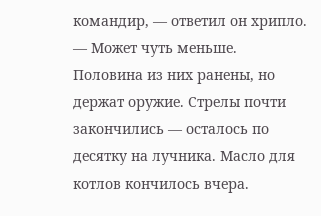командир, — ответил он хрипло. — Может чуть меньше. Половина из них ранены, но держат оружие. Стрелы почти закончились — осталось по десятку на лучника. Масло для котлов кончилось вчера.